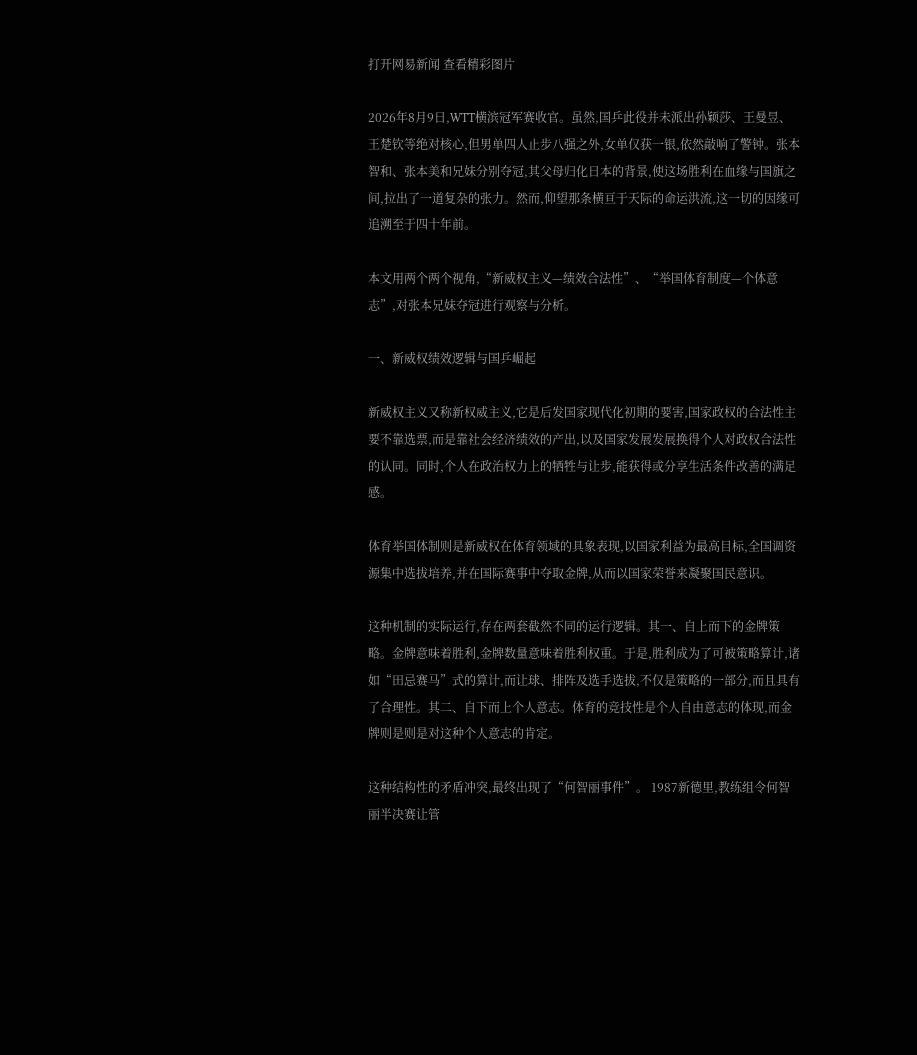打开网易新闻 查看精彩图片

2026年8月9日,WTT横滨冠军赛收官。虽然,国乒此役并未派出孙颖莎、王曼昱、王楚钦等绝对核心,但男单四人止步八强之外,女单仅获一银,依然敲响了警钟。张本智和、张本美和兄妹分别夺冠,其父母归化日本的背景,使这场胜利在血缘与国旗之间,拉出了一道复杂的张力。然而,仰望那条横亘于天际的命运洪流,这一切的因缘可追溯至于四十年前。

本文用两个两个视角,“新威权主义—绩效合法性”、“举国体育制度—个体意志”,对张本兄妹夺冠进行观察与分析。

一、新威权绩效逻辑与国乒崛起

新威权主义又称新权威主义,它是后发国家现代化初期的要害,国家政权的合法性主要不靠选票,而是靠社会经济绩效的产出,以及国家发展发展换得个人对政权合法性的认同。同时,个人在政治权力上的牺牲与让步,能获得或分享生活条件改善的满足感。

体育举国体制则是新威权在体育领域的具象表现,以国家利益为最高目标,全国调资源集中选拔培养,并在国际赛事中夺取金牌,从而以国家荣誉来凝聚国民意识。

这种机制的实际运行,存在两套截然不同的运行逻辑。其一、自上而下的金牌策略。金牌意味着胜利,金牌数量意味着胜利权重。于是,胜利成为了可被策略算计,诸如“田忌赛马”式的算计,而让球、排阵及选手选拔,不仅是策略的一部分,而且具有了合理性。其二、自下而上个人意志。体育的竞技性是个人自由意志的体现,而金牌则是则是对这种个人意志的肯定。

这种结构性的矛盾冲突,最终出现了“何智丽事件”。 1987新德里,教练组令何智丽半决赛让管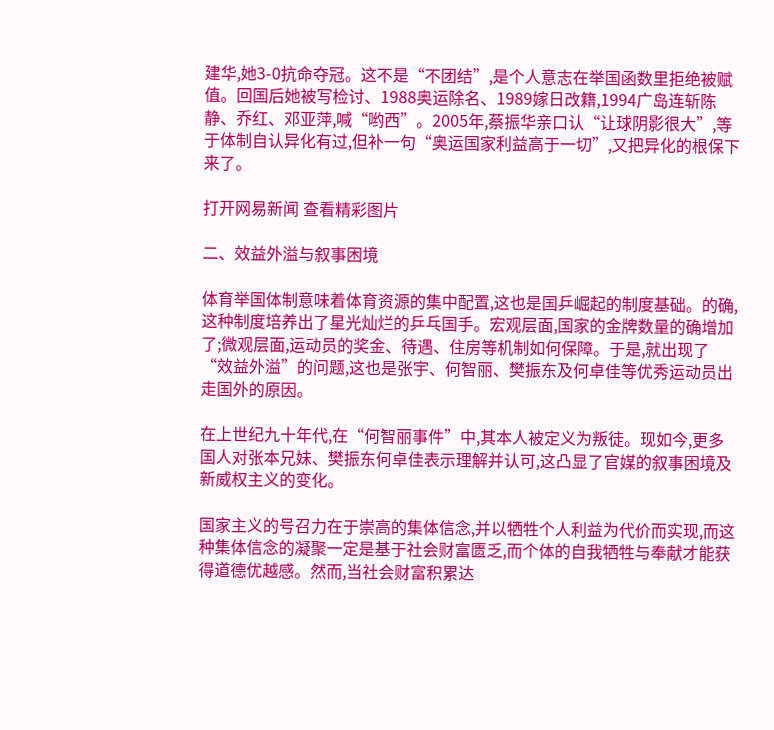建华,她3-0抗命夺冠。这不是“不团结”,是个人意志在举国函数里拒绝被赋值。回国后她被写检讨、1988奥运除名、1989嫁日改籍,1994广岛连斩陈静、乔红、邓亚萍,喊“哟西”。2005年,蔡振华亲口认“让球阴影很大”,等于体制自认异化有过,但补一句“奥运国家利益高于一切”,又把异化的根保下来了。

打开网易新闻 查看精彩图片

二、效益外溢与叙事困境

体育举国体制意味着体育资源的集中配置,这也是国乒崛起的制度基础。的确,这种制度培养出了星光灿烂的乒乓国手。宏观层面,国家的金牌数量的确增加了;微观层面,运动员的奖金、待遇、住房等机制如何保障。于是,就出现了“效益外溢”的问题,这也是张宇、何智丽、樊振东及何卓佳等优秀运动员出走国外的原因。

在上世纪九十年代,在“何智丽事件”中,其本人被定义为叛徒。现如今,更多国人对张本兄妹、樊振东何卓佳表示理解并认可,这凸显了官媒的叙事困境及新威权主义的变化。

国家主义的号召力在于崇高的集体信念,并以牺牲个人利益为代价而实现,而这种集体信念的凝聚一定是基于社会财富匮乏,而个体的自我牺牲与奉献才能获得道德优越感。然而,当社会财富积累达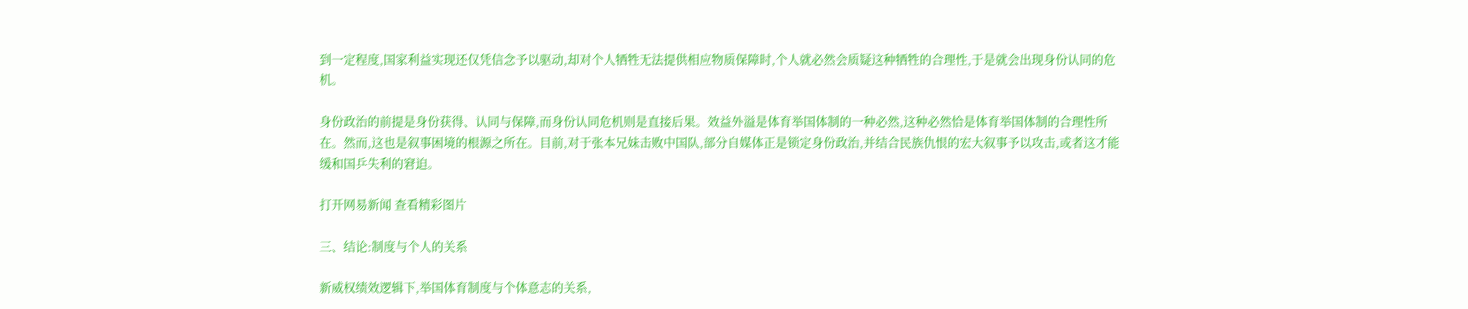到一定程度,国家利益实现还仅凭信念予以驱动,却对个人牺牲无法提供相应物质保障时,个人就必然会质疑这种牺牲的合理性,于是就会出现身份认同的危机。

身份政治的前提是身份获得、认同与保障,而身份认同危机则是直接后果。效益外溢是体育举国体制的一种必然,这种必然恰是体育举国体制的合理性所在。然而,这也是叙事困境的根源之所在。目前,对于张本兄妹击败中国队,部分自媒体正是锁定身份政治,并结合民族仇恨的宏大叙事予以攻击,或者这才能缓和国乒失利的窘迫。

打开网易新闻 查看精彩图片

三、结论:制度与个人的关系

新威权绩效逻辑下,举国体育制度与个体意志的关系,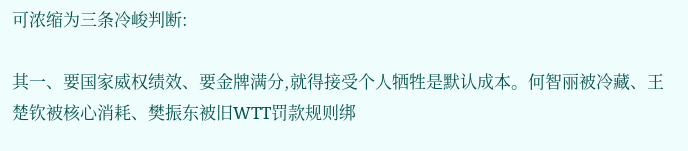可浓缩为三条冷峻判断:

其一、要国家威权绩效、要金牌满分,就得接受个人牺牲是默认成本。何智丽被冷藏、王楚钦被核心消耗、樊振东被旧WTT罚款规则绑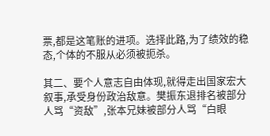票,都是这笔账的进项。选择此路,为了绩效的稳态,个体的不服从必须被扼杀。

其二、要个人意志自由体现,就得走出国家宏大叙事,承受身份政治敌意。樊振东退排名被部分人骂“资敌”,张本兄妹被部分人骂“白眼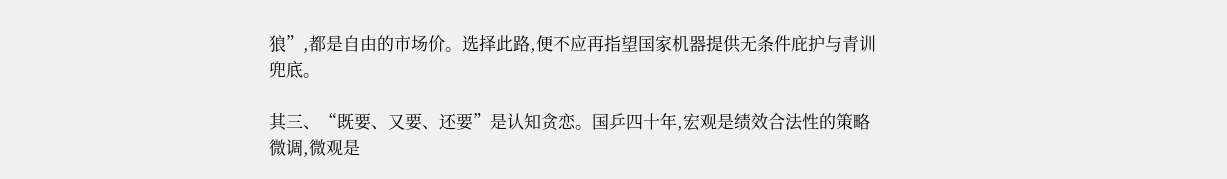狼”,都是自由的市场价。选择此路,便不应再指望国家机器提供无条件庇护与青训兜底。

其三、“既要、又要、还要”是认知贪恋。国乒四十年,宏观是绩效合法性的策略微调,微观是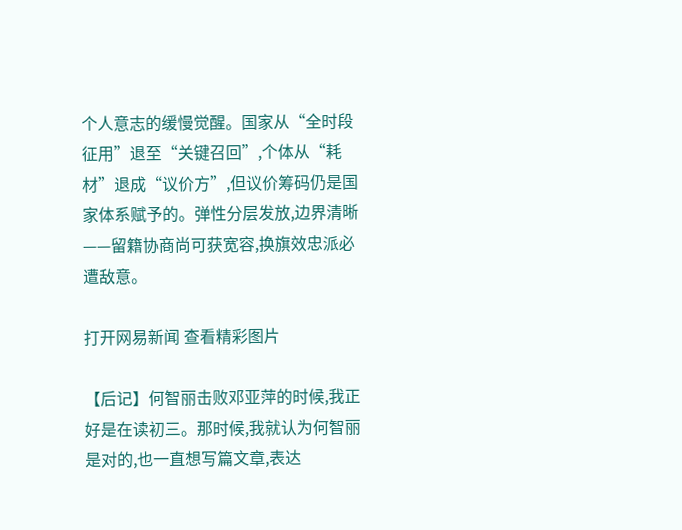个人意志的缓慢觉醒。国家从“全时段征用”退至“关键召回”,个体从“耗材”退成“议价方”,但议价筹码仍是国家体系赋予的。弹性分层发放,边界清晰——留籍协商尚可获宽容,换旗效忠派必遭敌意。

打开网易新闻 查看精彩图片

【后记】何智丽击败邓亚萍的时候,我正好是在读初三。那时候,我就认为何智丽是对的,也一直想写篇文章,表达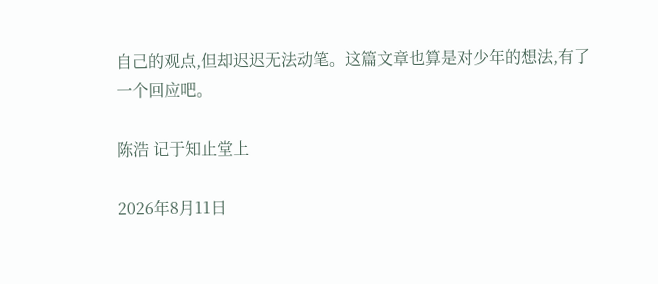自己的观点,但却迟迟无法动笔。这篇文章也算是对少年的想法,有了一个回应吧。

陈浩 记于知止堂上

2026年8月11日